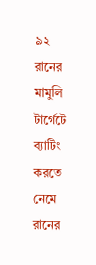৯২ রানের মামুলি টার্গেটে ব্যাটিং করতে নেমে রানের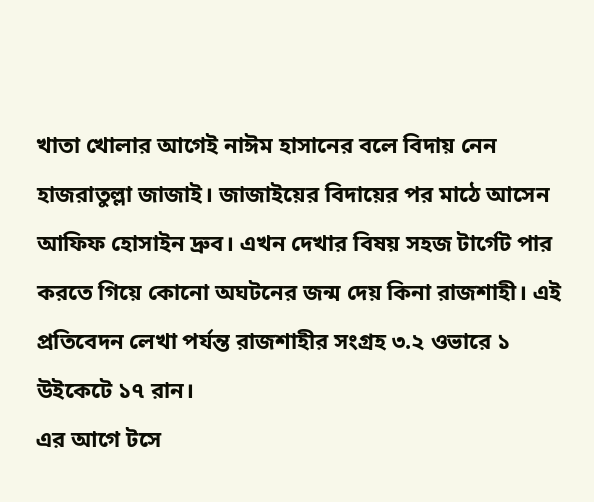খাতা খোলার আগেই নাঈম হাসানের বলে বিদায় নেন হাজরাতুল্লা জাজাই। জাজাইয়ের বিদায়ের পর মাঠে আসেন আফিফ হোসাইন দ্রুব। এখন দেখার বিষয় সহজ টার্গেট পার করতে গিয়ে কোনো অঘটনের জন্ম দেয় কিনা রাজশাহী। এই প্রতিবেদন লেখা পর্যন্ত রাজশাহীর সংগ্রহ ৩.২ ওভারে ১ উইকেটে ১৭ রান।
এর আগে টসে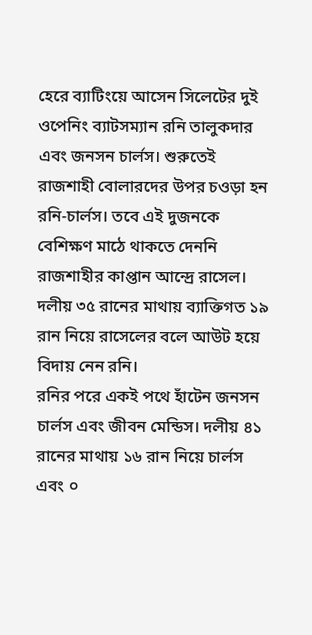হেরে ব্যাটিংয়ে আসেন সিলেটের দুই ওপেনিং ব্যাটসম্যান রনি তালুকদার এবং জনসন চার্লস। শুরুতেই রাজশাহী বোলারদের উপর চওড়া হন রনি-চার্লস। তবে এই দুজনকে বেশিক্ষণ মাঠে থাকতে দেননি রাজশাহীর কাপ্তান আন্দ্রে রাসেল। দলীয় ৩৫ রানের মাথায় ব্যাক্তিগত ১৯ রান নিয়ে রাসেলের বলে আউট হয়ে বিদায় নেন রনি।
রনির পরে একই পথে হাঁটেন জনসন চার্লস এবং জীবন মেন্ডিস। দলীয় ৪১ রানের মাথায় ১৬ রান নিয়ে চার্লস এবং ০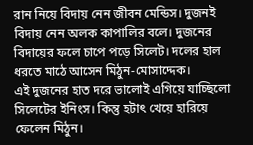রান নিয়ে বিদায় নেন জীবন মেন্ডিস। দুজনই বিদায় নেন অলক কাপালির বলে। দুজনের বিদায়ের ফলে চাপে পড়ে সিলেট। দলের হাল ধরতে মাঠে আসেন মিঠুন-মোসাদ্দেক।
এই দুজনের হাত দরে ভালোই এগিয়ে যাচ্ছিলো সিলেটের ইনিংস। কিন্তু হটাৎ খেয়ে হারিয়ে ফেলেন মিঠুন।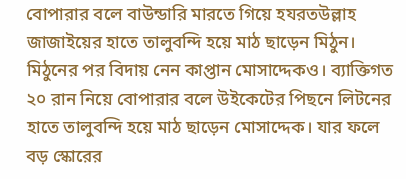বোপারার বলে বাউন্ডারি মারতে গিয়ে হযরতউল্লাহ জাজাইয়ের হাতে তালুবন্দি হয়ে মাঠ ছাড়েন মিঠুন।
মিঠুনের পর বিদায় নেন কাপ্তান মোসাদ্দেকও। ব্যাক্তিগত ২০ রান নিয়ে বোপারার বলে উইকেটের পিছনে লিটনের হাতে তালুবন্দি হয়ে মাঠ ছাড়েন মোসাদ্দেক। যার ফলে বড় স্কোরের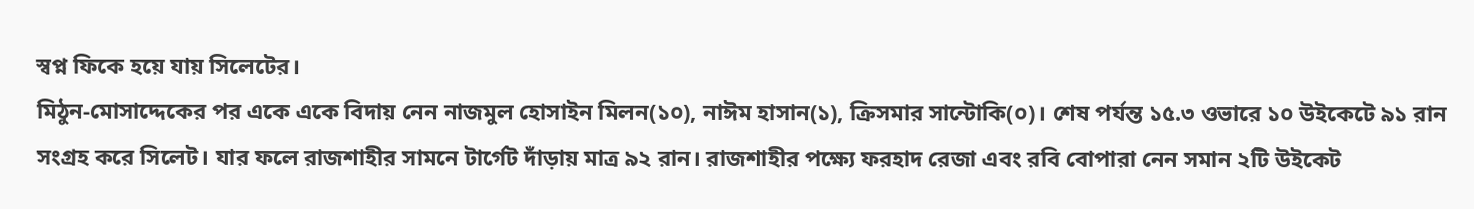স্বপ্ন ফিকে হয়ে যায় সিলেটের।
মিঠুন-মোসাদ্দেকের পর একে একে বিদায় নেন নাজমুল হোসাইন মিলন(১০), নাঈম হাসান(১), ক্রিসমার সান্টোকি(০)। শেষ পর্যন্ত ১৫.৩ ওভারে ১০ উইকেটে ৯১ রান সংগ্রহ করে সিলেট। যার ফলে রাজশাহীর সামনে টার্গেট দাঁড়ায় মাত্র ৯২ রান। রাজশাহীর পক্ষ্যে ফরহাদ রেজা এবং রবি বোপারা নেন সমান ২টি উইকেট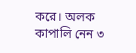করে। অলক কাপালি নেন ৩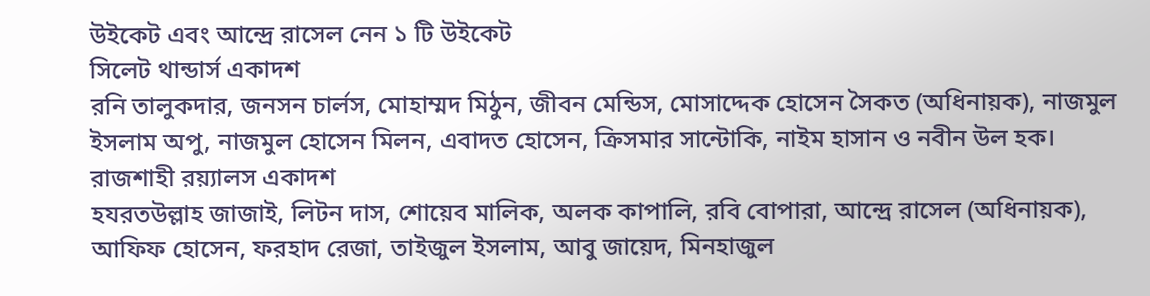উইকেট এবং আন্দ্রে রাসেল নেন ১ টি উইকেট
সিলেট থান্ডার্স একাদশ
রনি তালুকদার, জনসন চার্লস, মোহাম্মদ মিঠুন, জীবন মেন্ডিস, মোসাদ্দেক হোসেন সৈকত (অধিনায়ক), নাজমুল ইসলাম অপু, নাজমুল হোসেন মিলন, এবাদত হোসেন, ক্রিসমার সান্টোকি, নাইম হাসান ও নবীন উল হক।
রাজশাহী রয়্যালস একাদশ
হযরতউল্লাহ জাজাই, লিটন দাস, শোয়েব মালিক, অলক কাপালি, রবি বোপারা, আন্দ্রে রাসেল (অধিনায়ক), আফিফ হোসেন, ফরহাদ রেজা, তাইজুল ইসলাম, আবু জায়েদ, মিনহাজুল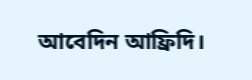আবেদিন আফ্রিদি।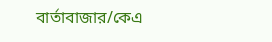বার্তাবাজার/কেএ